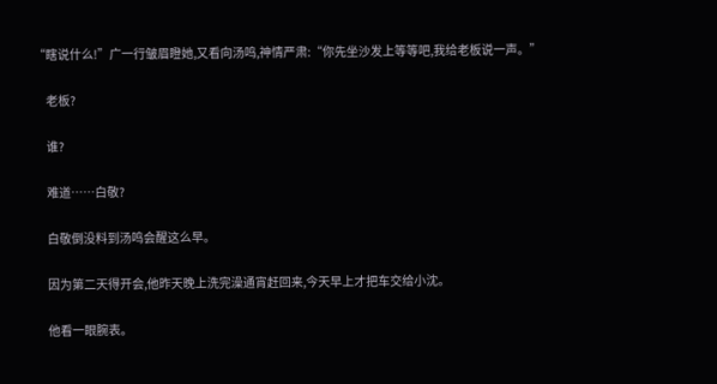“瞎说什么!”广一行皱眉瞪她,又看向汤鸣,神情严肃:“你先坐沙发上等等吧,我给老板说一声。”

    老板?

    谁?

    难道……白敬?

    白敬倒没料到汤鸣会醒这么早。

    因为第二天得开会,他昨天晚上洗完澡通宵赶回来,今天早上才把车交给小沈。

    他看一眼腕表。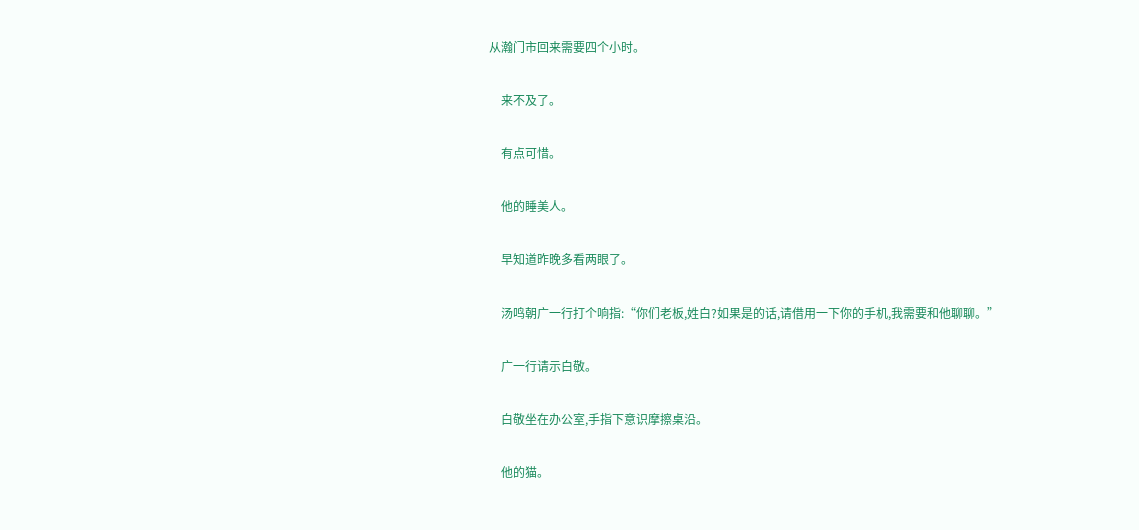从瀚门市回来需要四个小时。

    来不及了。

    有点可惜。

    他的睡美人。

    早知道昨晚多看两眼了。

    汤鸣朝广一行打个响指:“你们老板,姓白?如果是的话,请借用一下你的手机,我需要和他聊聊。”

    广一行请示白敬。

    白敬坐在办公室,手指下意识摩擦桌沿。

    他的猫。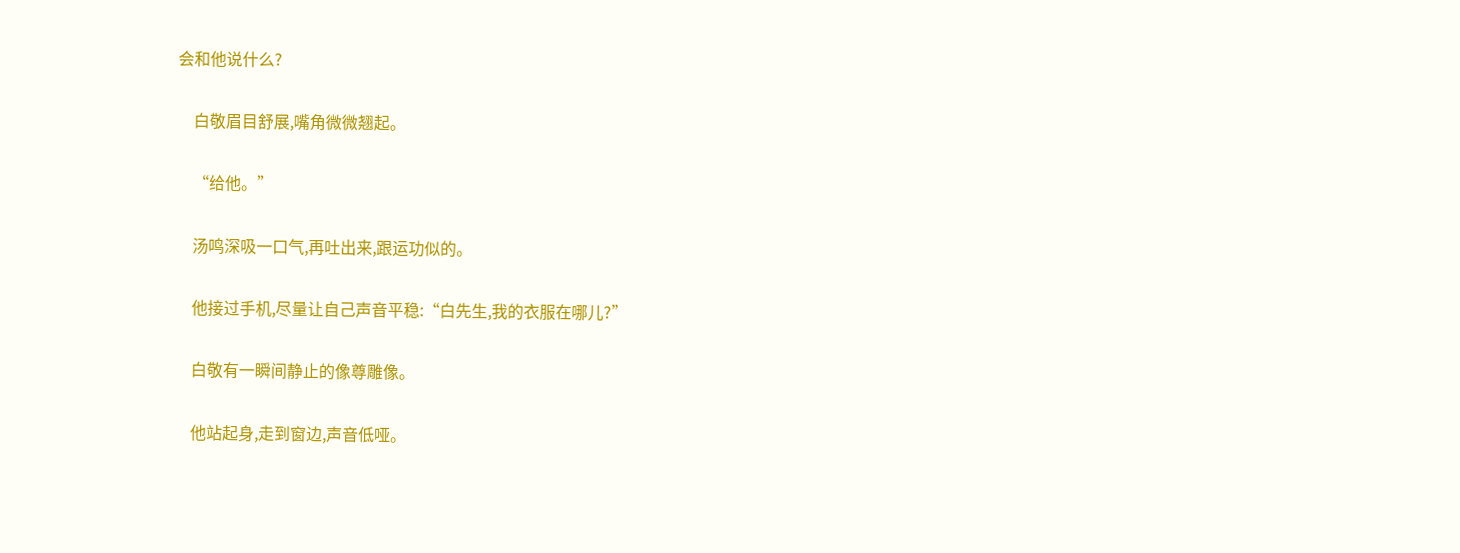会和他说什么?

    白敬眉目舒展,嘴角微微翘起。

    “给他。”

    汤鸣深吸一口气,再吐出来,跟运功似的。

    他接过手机,尽量让自己声音平稳:“白先生,我的衣服在哪儿?”

    白敬有一瞬间静止的像尊雕像。

    他站起身,走到窗边,声音低哑。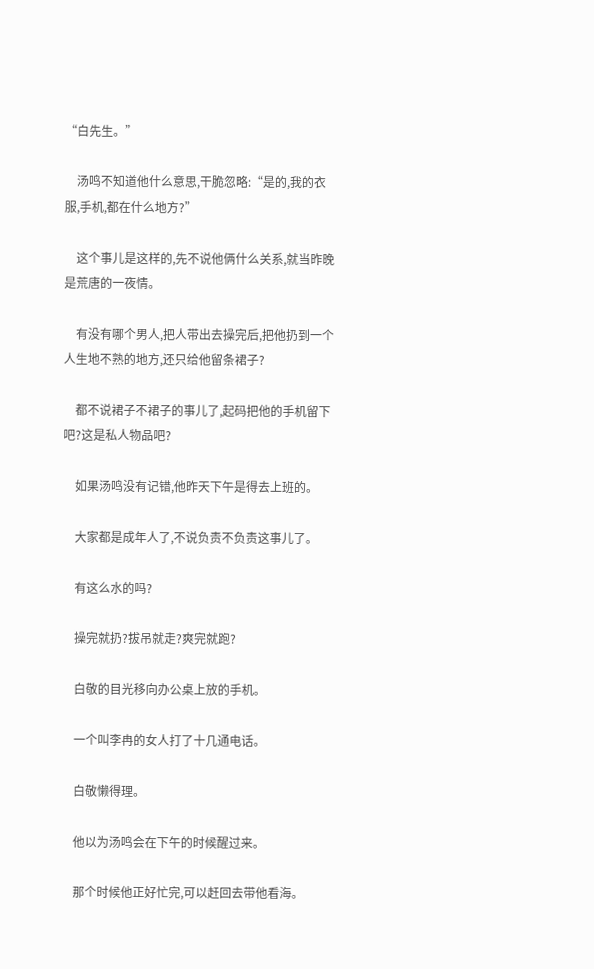“白先生。”

    汤鸣不知道他什么意思,干脆忽略:“是的,我的衣服,手机,都在什么地方?”

    这个事儿是这样的,先不说他俩什么关系,就当昨晚是荒唐的一夜情。

    有没有哪个男人,把人带出去操完后,把他扔到一个人生地不熟的地方,还只给他留条裙子?

    都不说裙子不裙子的事儿了,起码把他的手机留下吧?这是私人物品吧?

    如果汤鸣没有记错,他昨天下午是得去上班的。

    大家都是成年人了,不说负责不负责这事儿了。

    有这么水的吗?

    操完就扔?拔吊就走?爽完就跑?

    白敬的目光移向办公桌上放的手机。

    一个叫李冉的女人打了十几通电话。

    白敬懒得理。

    他以为汤鸣会在下午的时候醒过来。

    那个时候他正好忙完,可以赶回去带他看海。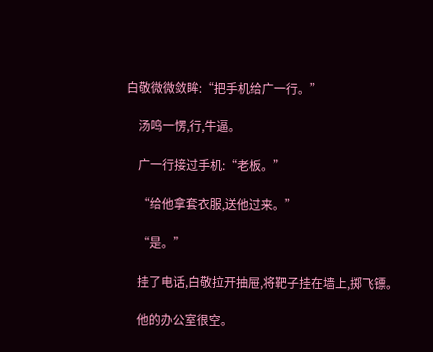白敬微微敛眸:“把手机给广一行。”

    汤鸣一愣,行,牛逼。

    广一行接过手机:“老板。”

    “给他拿套衣服,送他过来。”

    “是。”

    挂了电话,白敬拉开抽屉,将靶子挂在墙上,掷飞镖。

    他的办公室很空。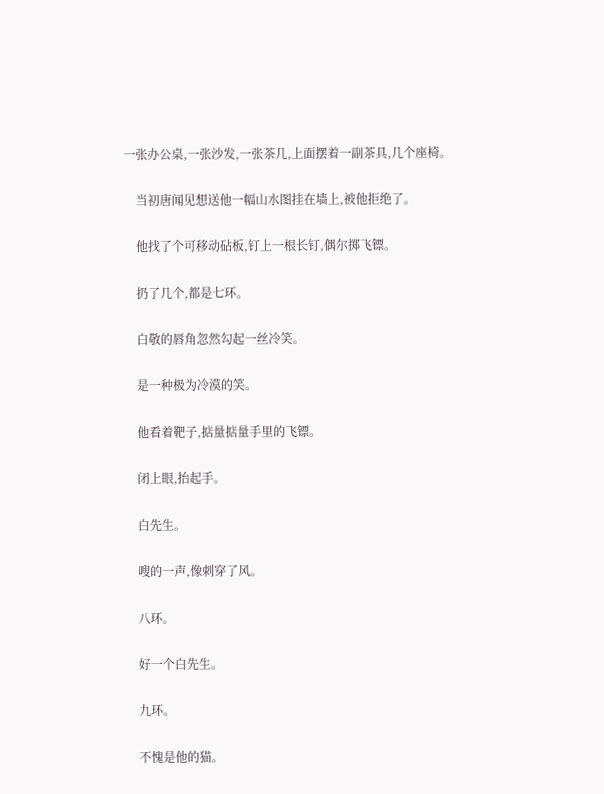一张办公桌,一张沙发,一张茶几,上面摆着一副茶具,几个座椅。

    当初唐闻见想送他一幅山水图挂在墙上,被他拒绝了。

    他找了个可移动砧板,钉上一根长钉,偶尔掷飞镖。

    扔了几个,都是七环。

    白敬的唇角忽然勾起一丝冷笑。

    是一种极为冷漠的笑。

    他看着靶子,掂量掂量手里的飞镖。

    闭上眼,抬起手。

    白先生。

    嗖的一声,像刺穿了风。

    八环。

    好一个白先生。

    九环。

    不愧是他的猫。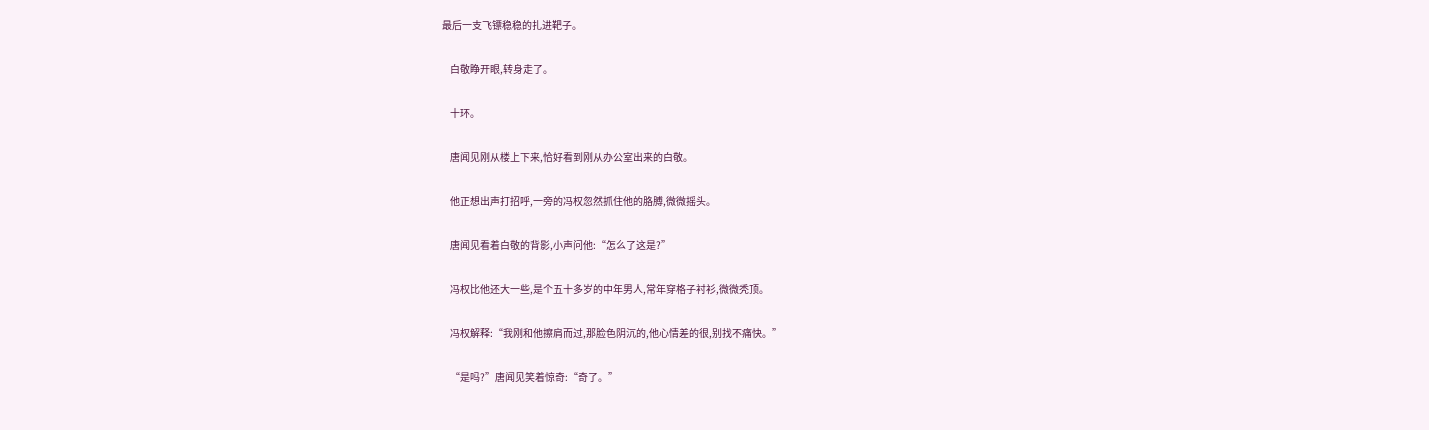最后一支飞镖稳稳的扎进靶子。

    白敬睁开眼,转身走了。

    十环。

    唐闻见刚从楼上下来,恰好看到刚从办公室出来的白敬。

    他正想出声打招呼,一旁的冯权忽然抓住他的胳膊,微微摇头。

    唐闻见看着白敬的背影,小声问他:“怎么了这是?”

    冯权比他还大一些,是个五十多岁的中年男人,常年穿格子衬衫,微微秃顶。

    冯权解释:“我刚和他擦肩而过,那脸色阴沉的,他心情差的很,别找不痛快。”

    “是吗?”唐闻见笑着惊奇:“奇了。”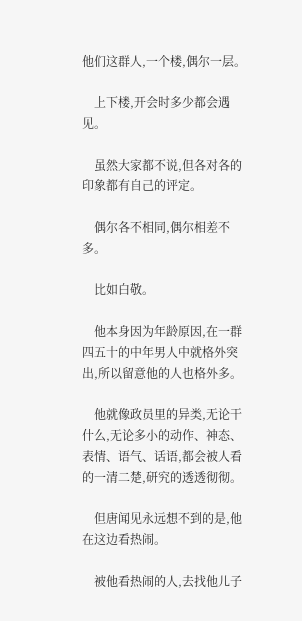他们这群人,一个楼,偶尔一层。

    上下楼,开会时多少都会遇见。

    虽然大家都不说,但各对各的印象都有自己的评定。

    偶尔各不相同,偶尔相差不多。

    比如白敬。

    他本身因为年龄原因,在一群四五十的中年男人中就格外突出,所以留意他的人也格外多。

    他就像政员里的异类,无论干什么,无论多小的动作、神态、表情、语气、话语,都会被人看的一清二楚,研究的透透彻彻。

    但唐闻见永远想不到的是,他在这边看热闹。

    被他看热闹的人,去找他儿子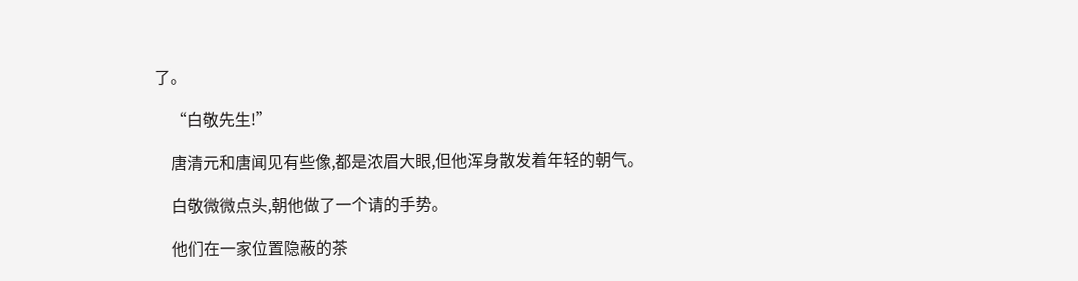了。

    “白敬先生!”

    唐清元和唐闻见有些像,都是浓眉大眼,但他浑身散发着年轻的朝气。

    白敬微微点头,朝他做了一个请的手势。

    他们在一家位置隐蔽的茶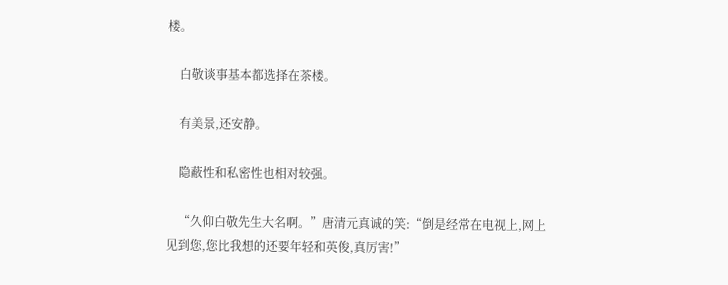楼。

    白敬谈事基本都选择在茶楼。

    有美景,还安静。

    隐蔽性和私密性也相对较强。

    “久仰白敬先生大名啊。”唐清元真诚的笑:“倒是经常在电视上,网上见到您,您比我想的还要年轻和英俊,真厉害!”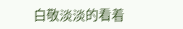白敬淡淡的看着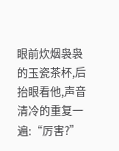眼前炊烟袅袅的玉瓷茶杯,后抬眼看他,声音清冷的重复一遍:“厉害?”